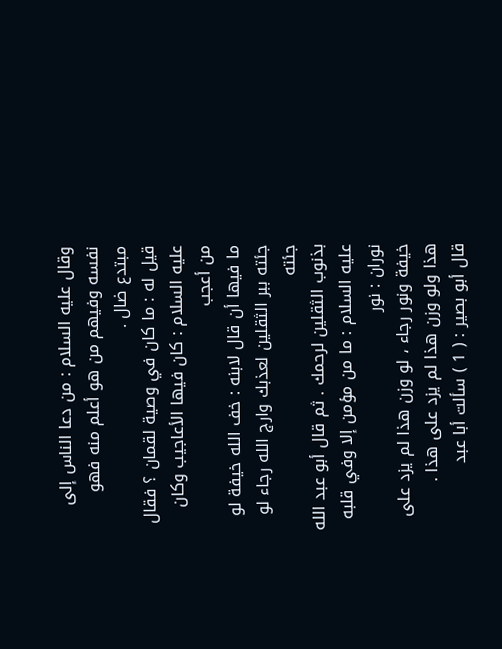وقال عليه السلام : من دعا الناس إلى نفسه وفيهم من هو أعلم منه فهو مبتدع ضال .
قيل له : ما كان في وصية لقمان ؟ فقال عليه السلام : كان فيها الأعاجيب وكان من أعجب
ما فيها أن قال لابنه : خف الله خيفة لو جئته ببر الثقلين لعذبك وارج الله رجاء لو جئته
بذنوب الثقلين لرحمك . ثم قال أبو عبد الله عليه السلام : ما من مؤمن إلا وفي قلبه نوران : نور
خيفة ونور رجاء ، لو وزن هذا لم يزد على هذا ولو وزن هذا لم يزد على هذا .
قال أبو بصير : ( 1 ) سألت أبا عبد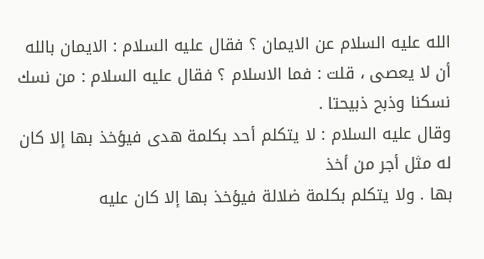الله عليه السلام عن الايمان ؟ فقال عليه السلام : الايمان بالله
أن لا يعصى ، قلت : فما الاسلام ؟ فقال عليه السلام : من نسك نسكنا وذبح ذبيحتا .
وقال عليه السلام : لا يتكلم أحد بكلمة هدى فيؤخذ بها إلا كان له مثل أجر من أخذ
بها . ولا يتكلم بكلمة ضلالة فيؤخذ بها إلا كان عليه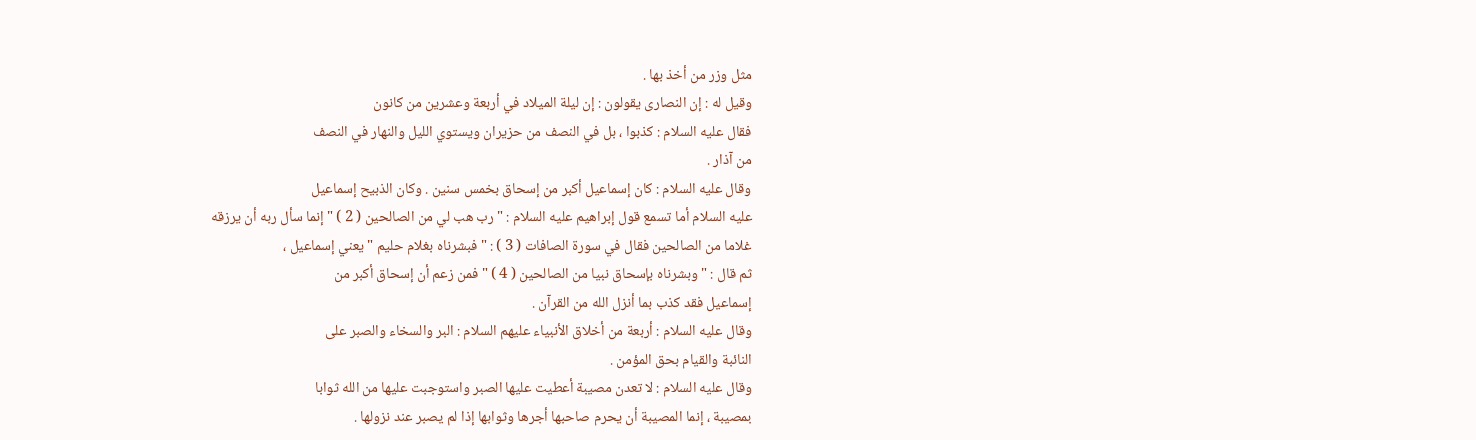مثل وزر من أخذ بها .
وقيل له : إن النصارى يقولون : إن ليلة الميلاد في أربعة وعشرين من كانون
فقال عليه السلام : كذبوا ، بل في النصف من حزيران ويستوي الليل والنهار في النصف
من آذار .
وقال عليه السلام : كان إسماعيل أكبر من إسحاق بخمس سنين . وكان الذبيح إسماعيل
عليه السلام أما تسمع قول إبراهيم عليه السلام : " رب هب لي من الصالحين ( 2 ) " إنما سأل ربه أن يرزقه
غلاما من الصالحين فقال في سورة الصافات ( 3 ) : " فبشرناه بغلام حليم " يعني إسماعيل ،
ثم قال : " وبشرناه بإسحاق نبيا من الصالحين ( 4 ) " فمن زعم أن إسحاق أكبر من
إسماعيل فقد كذب بما أنزل الله من القرآن .
وقال عليه السلام : أربعة من أخلاق الأنبياء عليهم السلام : البر والسخاء والصبر على
النائبة والقيام بحق المؤمن .
وقال عليه السلام : لا تعدن مصيبة أعطيت عليها الصبر واستوجبت عليها من الله ثوابا
بمصيبة ، إنما المصيبة أن يحرم صاحبها أجرها وثوابها إذا لم يصبر عند نزولها .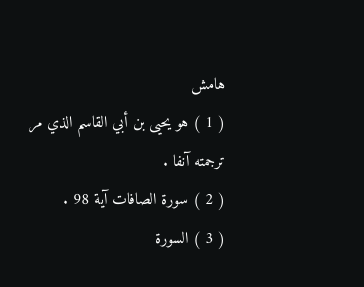هامش
( 1 ) هو يحيى بن أبي القاسم الذي مر ترجمته آنفا .
( 2 ) سورة الصافات آية 98 .
( 3 ) السورة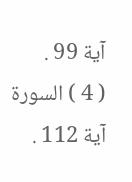آية 99 .
( 4 ) السورة آية 112 .